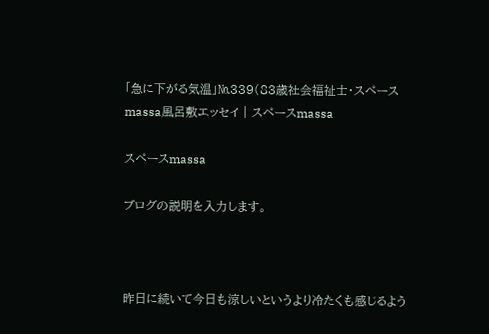「急に下がる気温」№339(83歳社会福祉士・スペースmassa風呂敷エッセイ | スペースmassa

スペースmassa

ブログの説明を入力します。



昨日に続いて今日も涼しいというより冷たくも感じるよう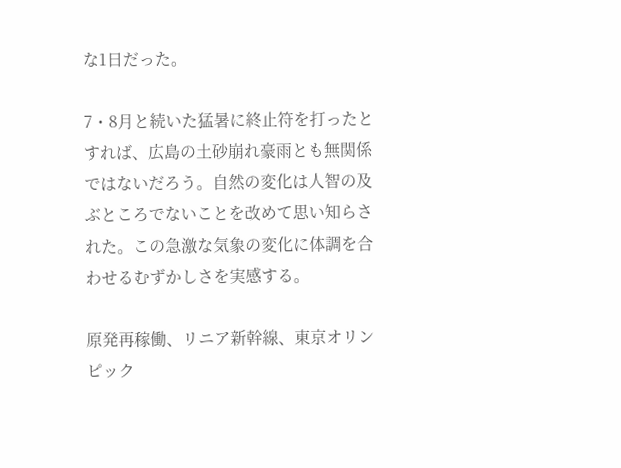な1日だった。

7・8月と続いた猛暑に終止符を打ったとすれば、広島の土砂崩れ豪雨とも無関係ではないだろう。自然の変化は人智の及ぶところでないことを改めて思い知らされた。この急激な気象の変化に体調を合わせるむずかしさを実感する。

原発再稼働、リニア新幹線、東京オリンピック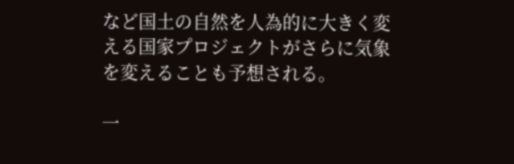など国土の自然を人為的に大きく変える国家プロジェクトがさらに気象を変えることも予想される。

一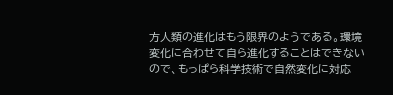方人類の進化はもう限界のようである。環境変化に合わせて自ら進化することはできないので、もっぱら科学技術で自然変化に対応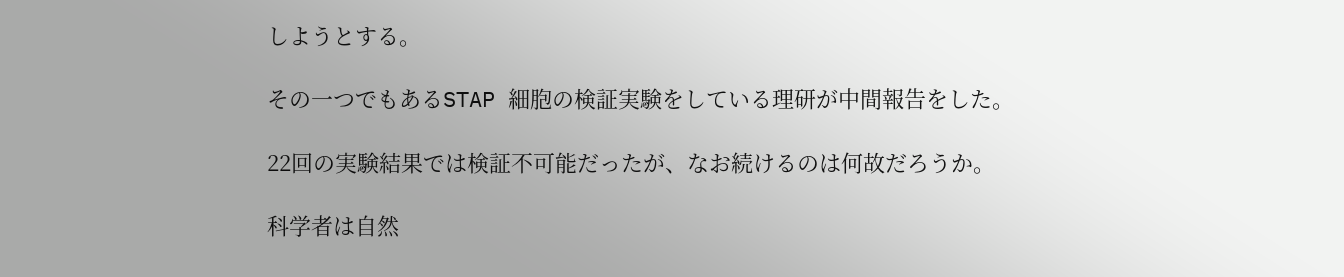しようとする。

その一つでもあるSTAP 細胞の検証実験をしている理研が中間報告をした。

22回の実験結果では検証不可能だったが、なお続けるのは何故だろうか。

科学者は自然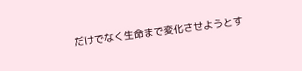だけでなく生命まで変化させようとす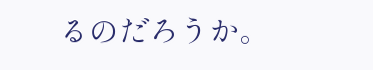るのだろうか。